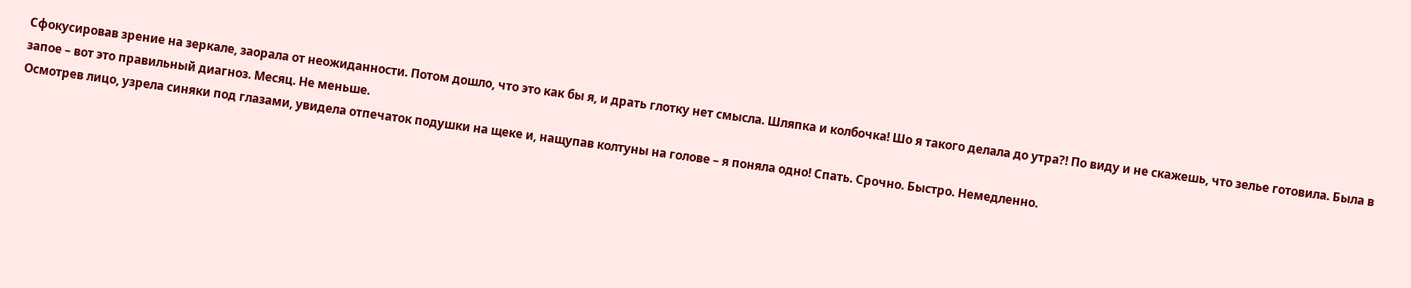Сфокусировав зрение на зеркале, заорала от неожиданности. Потом дошло, что это как бы я, и драть глотку нет смысла. Шляпка и колбочка! Шо я такого делала до утра?! По виду и не скажешь, что зелье готовила. Была в запое – вот это правильный диагноз. Месяц. Не меньше.
Осмотрев лицо, узрела синяки под глазами, увидела отпечаток подушки на щеке и, нащупав колтуны на голове – я поняла одно! Спать. Срочно. Быстро. Немедленно.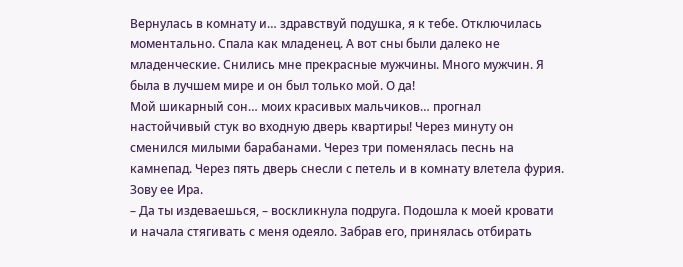Вернулась в комнату и… здравствуй подушка, я к тебе. Отключилась моментально. Спала как младенец. А вот сны были далеко не младенческие. Снились мне прекрасные мужчины. Много мужчин. Я была в лучшем мире и он был только мой. О да!
Мой шикарный сон… моих красивых мальчиков… прогнал настойчивый стук во входную дверь квартиры! Через минуту он сменился милыми барабанами. Через три поменялась песнь на камнепад. Через пять дверь снесли с петель и в комнату влетела фурия. Зову ее Ира.
– Да ты издеваешься, – воскликнула подруга. Подошла к моей кровати и начала стягивать с меня одеяло. Забрав его, принялась отбирать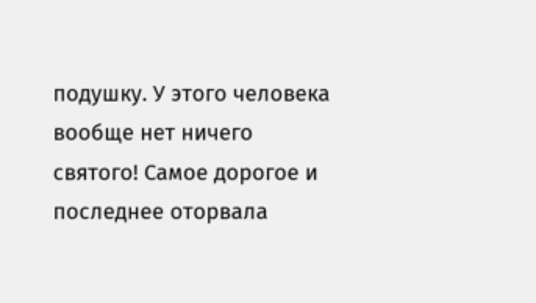подушку. У этого человека вообще нет ничего святого! Самое дорогое и последнее оторвала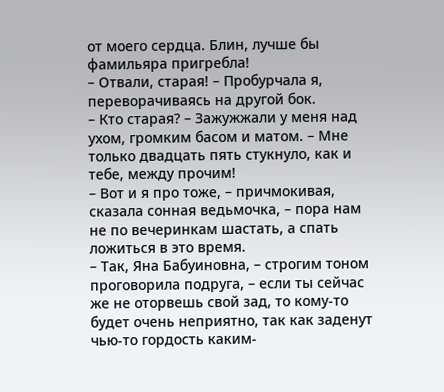от моего сердца. Блин, лучше бы фамильяра пригребла!
– Отвали, старая! – Пробурчала я, переворачиваясь на другой бок.
– Кто старая? – Зажужжали у меня над ухом, громким басом и матом. – Мне только двадцать пять стукнуло, как и тебе, между прочим!
– Вот и я про тоже, – причмокивая, сказала сонная ведьмочка, – пора нам не по вечеринкам шастать, а спать ложиться в это время.
– Так, Яна Бабуиновна, – строгим тоном проговорила подруга, – если ты сейчас же не оторвешь свой зад, то кому-то будет очень неприятно, так как заденут чью-то гордость каким-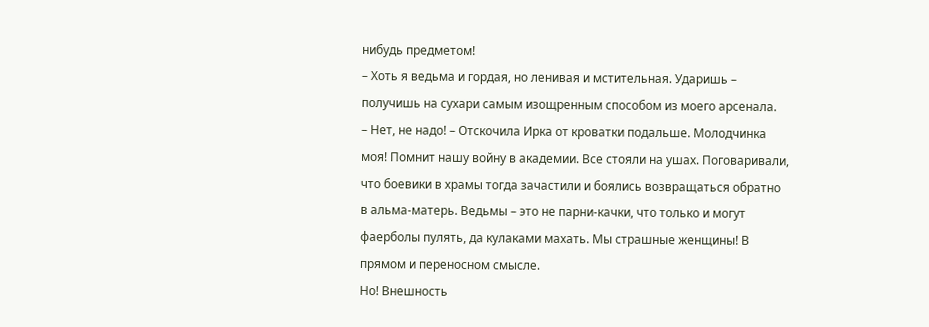нибудь предметом!
– Хоть я ведьма и гордая, но ленивая и мстительная. Ударишь – получишь на сухари самым изощренным способом из моего арсенала.
– Нет, не надо! – Отскочила Ирка от кроватки подальше. Молодчинка моя! Помнит нашу войну в академии. Все стояли на ушах. Поговаривали, что боевики в храмы тогда зачастили и боялись возвращаться обратно в альма-матерь. Ведьмы – это не парни-качки, что только и могут фаерболы пулять, да кулаками махать. Мы страшные женщины! В прямом и переносном смысле.
Но! Внешность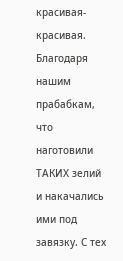красивая-красивая. Благодаря нашим прабабкам, что наготовили ТАКИХ зелий и накачались ими под завязку. С тех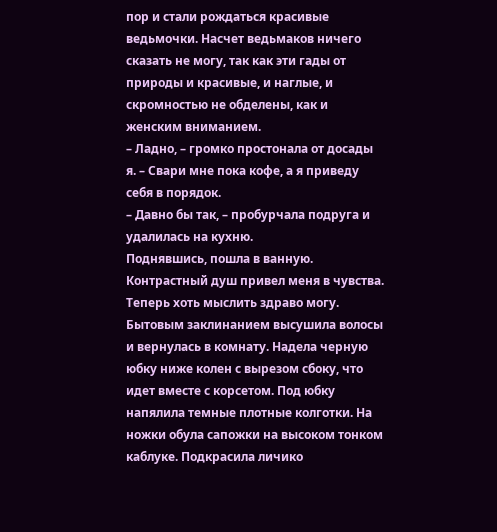пор и стали рождаться красивые ведьмочки. Насчет ведьмаков ничего сказать не могу, так как эти гады от природы и красивые, и наглые, и скромностью не обделены, как и женским вниманием.
– Ладно, – громко простонала от досады я. – Свари мне пока кофе, а я приведу себя в порядок.
– Давно бы так, – пробурчала подруга и удалилась на кухню.
Поднявшись, пошла в ванную. Контрастный душ привел меня в чувства. Теперь хоть мыслить здраво могу. Бытовым заклинанием высушила волосы и вернулась в комнату. Надела черную юбку ниже колен с вырезом сбоку, что идет вместе с корсетом. Под юбку напялила темные плотные колготки. На ножки обула сапожки на высоком тонком каблуке. Подкрасила личико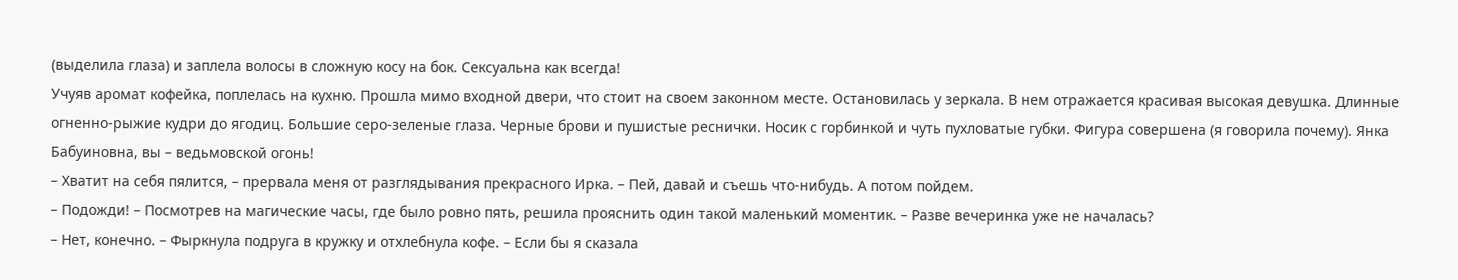(выделила глаза) и заплела волосы в сложную косу на бок. Сексуальна как всегда!
Учуяв аромат кофейка, поплелась на кухню. Прошла мимо входной двери, что стоит на своем законном месте. Остановилась у зеркала. В нем отражается красивая высокая девушка. Длинные огненно-рыжие кудри до ягодиц. Большие серо-зеленые глаза. Черные брови и пушистые реснички. Носик с горбинкой и чуть пухловатые губки. Фигура совершена (я говорила почему). Янка Бабуиновна, вы – ведьмовской огонь!
– Хватит на себя пялится, – прервала меня от разглядывания прекрасного Ирка. – Пей, давай и съешь что-нибудь. А потом пойдем.
– Подожди! – Посмотрев на магические часы, где было ровно пять, решила прояснить один такой маленький моментик. – Разве вечеринка уже не началась?
– Нет, конечно. – Фыркнула подруга в кружку и отхлебнула кофе. – Если бы я сказала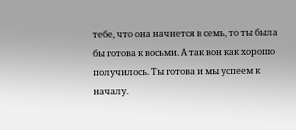тебе, что она начнется в семь, то ты была бы готова к восьми. А так вон как хорошо получилось. Ты готова и мы успеем к началу.